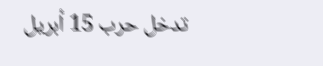تدخل حرب 15 أبريل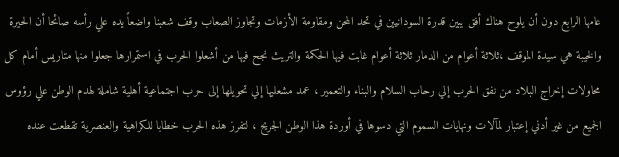عامها الرابع دون أن يلوح هناك أفق يبين قدرة السودانيين في تحد المحن ومقاومة الأزمات وتجاوز الصعاب وقف شعبنا واضعاً يده علي رأسه صائحا أن الحيرة والخيبة هي سيدة الموقف ،ثلاثة أعوام من الدمار ثلاثة أعوام غابت فيها الحكمة والتريث نجح فيها من أشعلوا الحرب في استمرارها جعلوا منها متاريس أمام كل محاولات إخراج البلاد من نفق الحرب إلي رحاب السلام والبناء والتعمير ، عمد مشعليها إلي تحويلها إلى حرب اجتماعية أهلية شاملة لهدم الوطن علي رؤوس الجميع من غير أدني إعتبار لمآلات ونهايات السموم التي دسوها في أوردة هذا الوطن الجريح ، لتفرز هذه الحرب خطابا للكراهية والعنصرية تقطعت عنده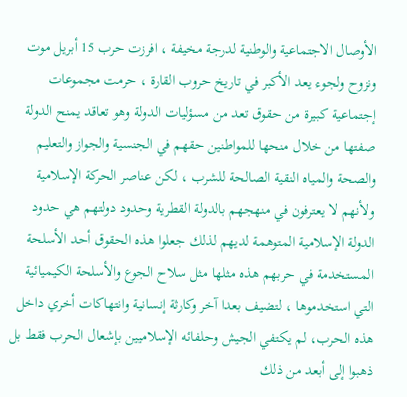الأوصال الاجتماعية والوطنية لدرجة مخيفة ، افرزت حرب 15 أبريل موت ونزوح ولجوء يعد الأكبر في تاريخ حروب القارة ، حرمت مجموعات إجتماعية كبيرة من حقوق تعد من مسؤليات الدولة وهو تعاقد يمنح الدولة صفتها من خلال منحها للمواطنين حقهم في الجنسية والجواز والتعليم والصحة والمياه النقية الصالحة للشرب ، لكن عناصر الحركة الإسلامية ولأنهم لا يعترفون في منهجهم بالدولة القطرية وحدود دولتهم هي حدود الدولة الإسلامية المتوهمة لديهم لذلك جعلوا هذه الحقوق أحد الأسلحة المستخدمة في حربهم هذه مثلها مثل سلاح الجوع والأسلحة الكيميائية التي استخدموها ، لتضيف بعدا آخر وكارثة إنسانية وانتهاكات أخري داخل هذه الحرب، لم يكتفي الجيش وحلفائه الإسلاميين بإشعال الحرب فقط بل ذهبوا إلى أبعد من ذلك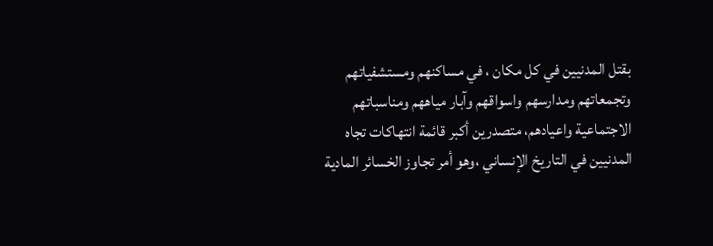بقتل المدنيين في كل مكان ، في مساكنهم ومستشفياتهم وتجمعاتهم ومدارسهم واسواقهم وآبار مياههم ومناسباتهم الاجتماعية واعيادهم، متصدرين أكبر قائمة انتهاكات تجاه المدنيين في التاريخ الإنساني ،وهو أمر تجاوز الخسائر المادية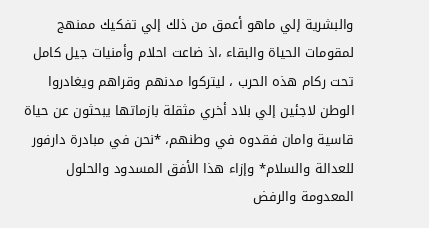والبشرية إلي ماهو أعمق من ذلك إلي تفكيك ممنهج لمقومات الحياة والبقاء ،اذ ضاعت احلام وأمنيات جيل كامل تحت ركام هذه الحرب ، ليتركوا مدنهم وقراهم ويغادروا الوطن لاجئين إلي بلاد أخري مثقلة بازماتها يبحثون عن حياة قاسية وامان فقدوه في وطنهم، *نحن في مبادرة دارفور للعدالة والسلام* وإزاء هذا الأفق المسدود والحلول المعدومة والرفض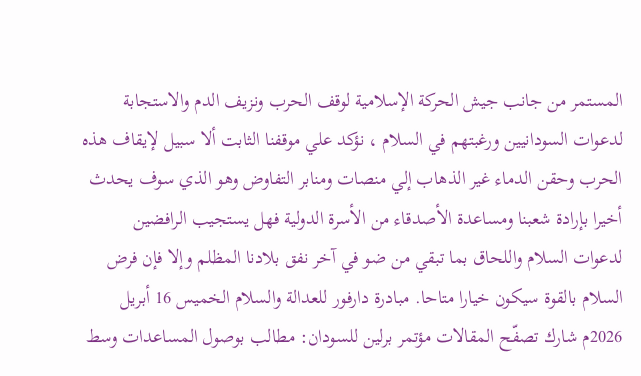المستمر من جانب جيش الحركة الإسلامية لوقف الحرب ونزيف الدم والاستجابة لدعوات السودانيين ورغبتهم في السلام ، نؤكد علي موقفنا الثابت ألا سبيل لإيقاف هذه الحرب وحقن الدماء غير الذهاب إلي منصات ومنابر التفاوض وهو الذي سوف يحدث أخيرا بإرادة شعبنا ومساعدة الأصدقاء من الأسرة الدولية فهل يستجيب الرافضين لدعوات السلام واللحاق بما تبقي من ضو في آخر نفق بلادنا المظلم وإلا فإن فرض السلام بالقوة سيكون خيارا متاحا. مبادرة دارفور للعدالة والسلام الخميس 16 أبريل 2026م شارك تصفّح المقالات مؤتمر برلين للسودان: مطالب بوصول المساعدات وسط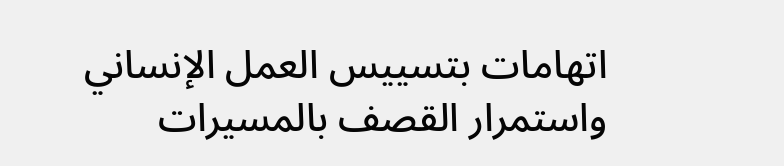اتهامات بتسييس العمل الإنساني واستمرار القصف بالمسيرات